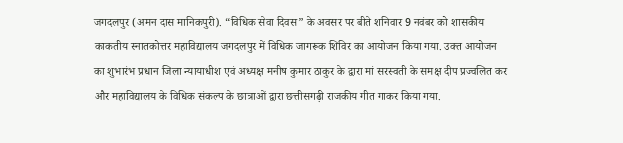जगदलपुर (अमन दास मानिकपुरी). “विधिक सेवा दिवस” के अवसर पर बीते शनिवार 9 नवंबर को शासकीय काकतीय स्नातकोत्तर महाविद्यालय जगदलपुर में विधिक जागरूक शिविर का आयोजन किया गया. उक्त आयोजन का शुभारंभ प्रधान जिला न्यायाधीश एवं अध्यक्ष मनीष कुमार ठाकुर के द्वारा मां सरस्वती के समक्ष दीप प्रज्वलित कर और महाविद्यालय के विधिक संकल्प के छात्राओं द्वारा छत्तीसगढ़ी राजकीय गीत गाकर किया गया.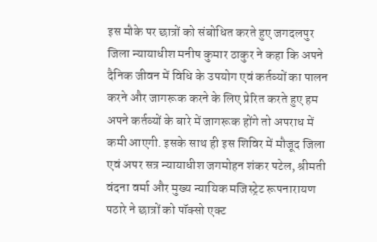इस मौके पर छात्रों को संबोधित करते हुए जगदलपुर जिला न्यायाधीश मनीष कुमार ठाकुर ने कहा कि अपने दैनिक जीवन में विधि के उपयोग एवं कर्तव्यों का पालन करने और जागरूक करने के लिए प्रेरित करते हुए हम अपने कर्तव्यों के बारे में जागरूक होंगे तो अपराध में कमी आएगी. इसके साथ ही इस शिविर में मौजूद जिला एवं अपर सत्र न्यायाधीश जगमोहन शंकर पटेल, श्रीमती वंदना वर्मा और मुख्य न्यायिक मजिस्ट्रेट रूपनारायण पठारे ने छात्रों को पॉक्सो एक्ट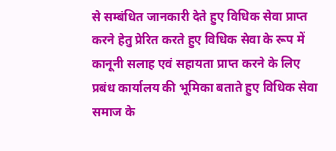से सम्बंधित जानकारी देते हुए विधिक सेवा प्राप्त करने हेतु प्रेरित करते हुए विधिक सेवा के रूप में कानूनी सलाह एवं सहायता प्राप्त करने के लिए प्रबंध कार्यालय की भूमिका बताते हुए विधिक सेवा समाज के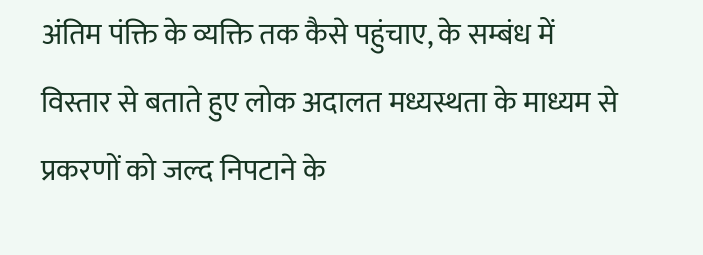अंतिम पंक्ति के व्यक्ति तक कैसे पहुंचाए, के सम्बंध में विस्तार से बताते हुए लोक अदालत मध्यस्थता के माध्यम से प्रकरणों को जल्द निपटाने के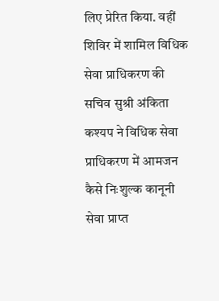लिए प्रेरित किया. वहीं शिविर में शामिल विधिक सेवा प्राधिकरण की सचिव सुश्री अंकिता कश्यप ने विधिक सेवा प्राधिकरण में आमजन कैसे निःशुल्क कानूनी सेवा प्राप्त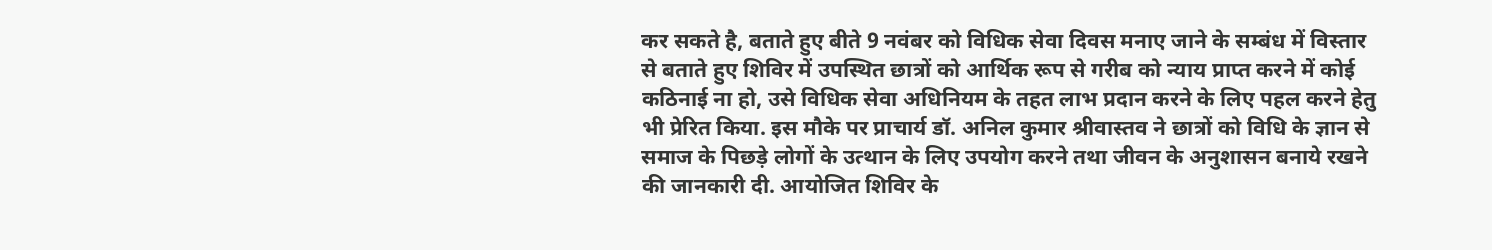कर सकते है, बताते हुए बीते 9 नवंबर को विधिक सेवा दिवस मनाए जाने के सम्बंध में विस्तार से बताते हुए शिविर में उपस्थित छात्रों को आर्थिक रूप से गरीब को न्याय प्राप्त करने में कोई कठिनाई ना हो, उसे विधिक सेवा अधिनियम के तहत लाभ प्रदान करने के लिए पहल करने हेतु भी प्रेरित किया. इस मौके पर प्राचार्य डॉ. अनिल कुमार श्रीवास्तव ने छात्रों को विधि के ज्ञान से समाज के पिछड़े लोगों के उत्थान के लिए उपयोग करने तथा जीवन के अनुशासन बनाये रखने की जानकारी दी. आयोजित शिविर के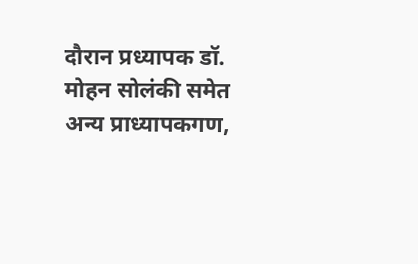दौरान प्रध्यापक डॉ. मोहन सोलंकी समेत अन्य प्राध्यापकगण,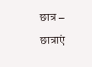छात्र – छात्राएं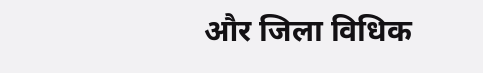और जिला विधिक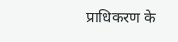प्राधिकरण के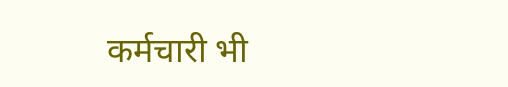कर्मचारी भी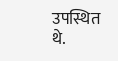उपस्थित थे.